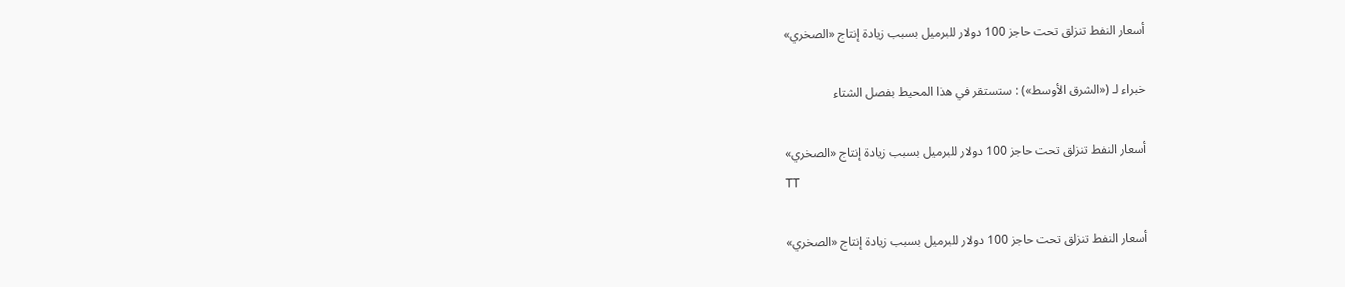أسعار النفط تنزلق تحت حاجز 100 دولار للبرميل بسبب زيادة إنتاج «الصخري»

خبراء لـ («الشرق الأوسط») : ستستقر في هذا المحيط بفصل الشتاء

أسعار النفط تنزلق تحت حاجز 100 دولار للبرميل بسبب زيادة إنتاج «الصخري»
TT

أسعار النفط تنزلق تحت حاجز 100 دولار للبرميل بسبب زيادة إنتاج «الصخري»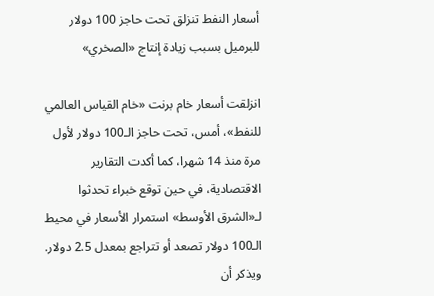أسعار النفط تنزلق تحت حاجز 100 دولار للبرميل بسبب زيادة إنتاج «الصخري»

انزلقت أسعار خام برنت «خام القياس العالمي للنفط»، أمس، تحت حاجز الـ100 دولار لأول مرة منذ 14 شهرا، كما أكدت التقارير الاقتصادية، في حين توقع خبراء تحدثوا لـ«الشرق الأوسط» استمرار الأسعار في محيط الـ100 دولار تصعد أو تتراجع بمعدل 2.5 دولار.
ويذكر أن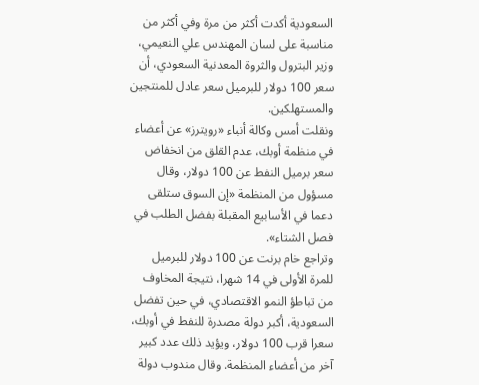السعودية أكدت أكثر من مرة وفي أكثر من مناسبة على لسان المهندس علي النعيمي، وزير البترول والثروة المعدنية السعودي، أن سعر 100 دولار للبرميل سعر عادل للمنتجين والمستهلكين.
ونقلت أمس وكالة أنباء «رويترز» عن أعضاء في منظمة أوبك، عدم القلق من انخفاض سعر برميل النفط عن 100 دولار، وقال مسؤول من المنظمة «إن السوق ستلقى دعما في الأسابيع المقبلة بفضل الطلب في فصل الشتاء».
وتراجع خام برنت عن 100 دولار للبرميل للمرة الأولى في 14 شهرا، نتيجة المخاوف من تباطؤ النمو الاقتصادي، في حين تفضل السعودية، أكبر دولة مصدرة للنفط في أوبك، سعرا قرب 100 دولار، ويؤيد ذلك عدد كبير آخر من أعضاء المنظمة. وقال مندوب دولة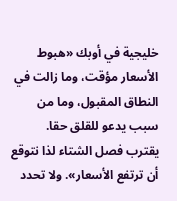خليجية في أوبك «هبوط الأسعار مؤقت، وما زالت في النطاق المقبول، وما من سبب يدعو للقلق حقا. يقترب فصل الشتاء لذا نتوقع أن ترتفع الأسعار». ولا تحدد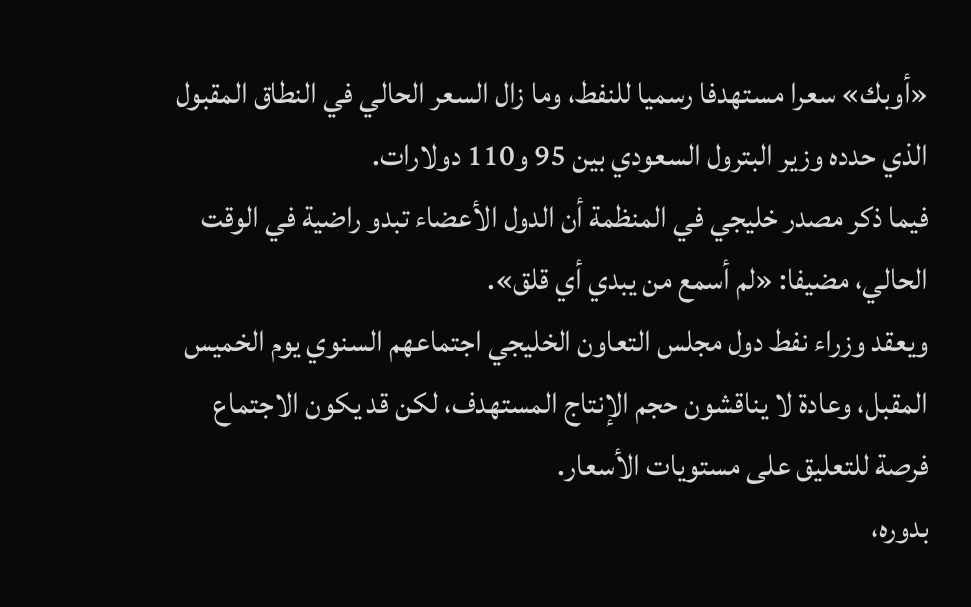«أوبك» سعرا مستهدفا رسميا للنفط، وما زال السعر الحالي في النطاق المقبول الذي حدده وزير البترول السعودي بين 95 و110 دولارات.
فيما ذكر مصدر خليجي في المنظمة أن الدول الأعضاء تبدو راضية في الوقت الحالي، مضيفا: «لم أسمع من يبدي أي قلق».
ويعقد وزراء نفط دول مجلس التعاون الخليجي اجتماعهم السنوي يوم الخميس المقبل، وعادة لا يناقشون حجم الإنتاج المستهدف، لكن قد يكون الاجتماع فرصة للتعليق على مستويات الأسعار.
بدوره،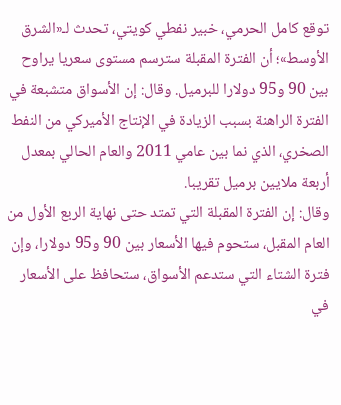توقع كامل الحرمي، خبير نفطي كويتي، تحدث لـ«الشرق الأوسط»؛ أن الفترة المقبلة سترسم مستوى سعريا يراوح بين 90 و95 دولارا للبرميل. وقال: إن الأسواق متشبعة في الفترة الراهنة بسبب الزيادة في الإنتاج الأميركي من النفط الصخري، الذي نما بين عامي 2011 والعام الحالي بمعدل أربعة ملايين برميل تقريبا.
وقال: إن الفترة المقبلة التي تمتد حتى نهاية الربع الأول من العام المقبل، ستحوم فيها الأسعار بين 90 و95 دولارا، وإن فترة الشتاء التي ستدعم الأسواق، ستحافظ على الأسعار في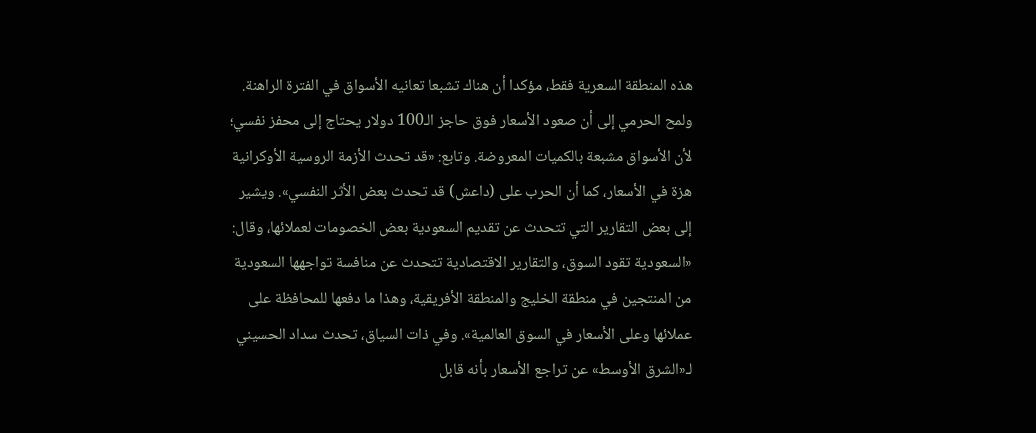هذه المنطقة السعرية فقط، مؤكدا أن هناك تشبعا تعانيه الأسواق في الفترة الراهنة.
ولمح الحرمي إلى أن صعود الأسعار فوق حاجز الـ100 دولار يحتاج إلى محفز نفسي؛ لأن الأسواق مشبعة بالكميات المعروضة. وتابع: «قد تحدث الأزمة الروسية الأوكرانية هزة في الأسعار، كما أن الحرب على (داعش) قد تحدث بعض الأثر النفسي». ويشير إلى بعض التقارير التي تتحدث عن تقديم السعودية بعض الخصومات لعملائها، وقال: «السعودية تقود السوق، والتقارير الاقتصادية تتحدث عن منافسة تواجهها السعودية من المنتجين في منطقة الخليج والمنطقة الأفريقية، وهذا ما دفعها للمحافظة على عملائها وعلى الأسعار في السوق العالمية». وفي ذات السياق، تحدث سداد الحسيني لـ«الشرق الأوسط» عن تراجع الأسعار بأنه قابل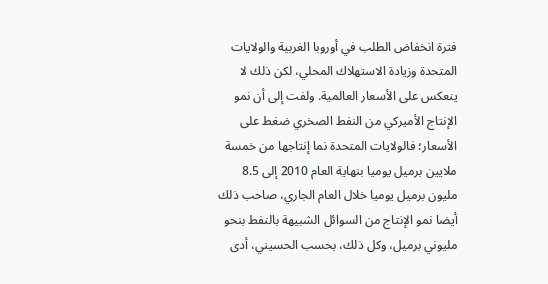فترة انخفاض الطلب في أوروبا الغربية والولايات المتحدة وزيادة الاستهلاك المحلي، لكن ذلك لا ينعكس على الأسعار العالمية. ولفت إلى أن نمو الإنتاج الأميركي من النفط الصخري ضغط على الأسعار؛ فالولايات المتحدة نما إنتاجها من خمسة ملايين برميل يوميا بنهاية العام 2010 إلى 8.5 مليون برميل يوميا خلال العام الجاري، صاحب ذلك أيضا نمو الإنتاج من السوائل الشبيهة بالنفط بنحو مليوني برميل، وكل ذلك، بحسب الحسيني، أدى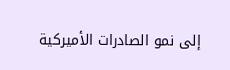إلى نمو الصادرات الأميركية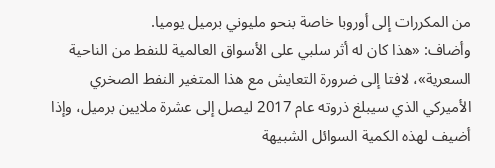من المكررات إلى أوروبا خاصة بنحو مليوني برميل يوميا.
وأضاف: «هذا كان له أثر سلبي على الأسواق العالمية للنفط من الناحية السعرية»، لافتا إلى ضرورة التعايش مع هذا المتغير النفط الصخري الأميركي الذي سيبلغ ذروته عام 2017 ليصل إلى عشرة ملايين برميل، وإذا أضيف لهذه الكمية السوائل الشبيهة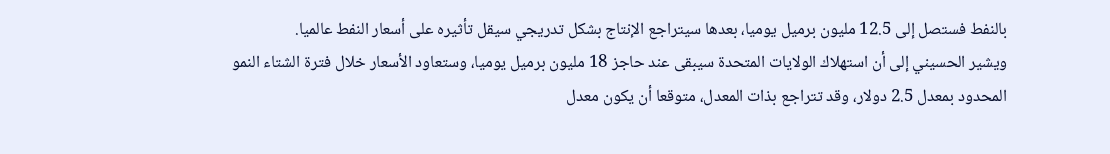بالنفط فستصل إلى 12.5 مليون برميل يوميا، بعدها سيتراجع الإنتاج بشكل تدريجي سيقل تأثيره على أسعار النفط عالميا.
ويشير الحسيني إلى أن استهلاك الولايات المتحدة سيبقى عند حاجز 18 مليون برميل يوميا، وستعاود الأسعار خلال فترة الشتاء النمو المحدود بمعدل 2.5 دولار، وقد تتراجع بذات المعدل، متوقعا أن يكون معدل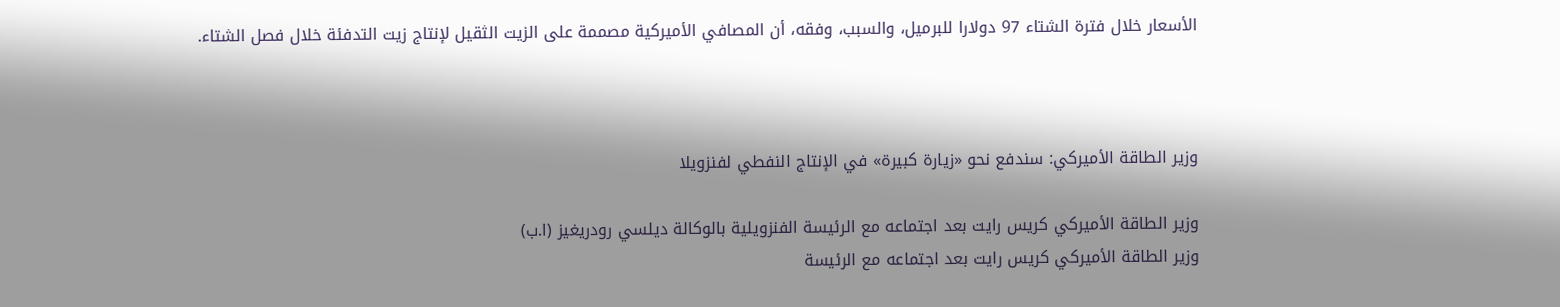الأسعار خلال فترة الشتاء 97 دولارا للبرميل، والسبب، وفقه، أن المصافي الأميركية مصممة على الزيت الثقيل لإنتاج زيت التدفئة خلال فصل الشتاء.



وزير الطاقة الأميركي: سندفع نحو «زيارة كبيرة» في الإنتاج النفطي لفنزويلا

وزير الطاقة الأميركي كريس رايت بعد اجتماعه مع الرئيسة الفنزويلية بالوكالة ديلسي رودريغيز (ا.ب)
وزير الطاقة الأميركي كريس رايت بعد اجتماعه مع الرئيسة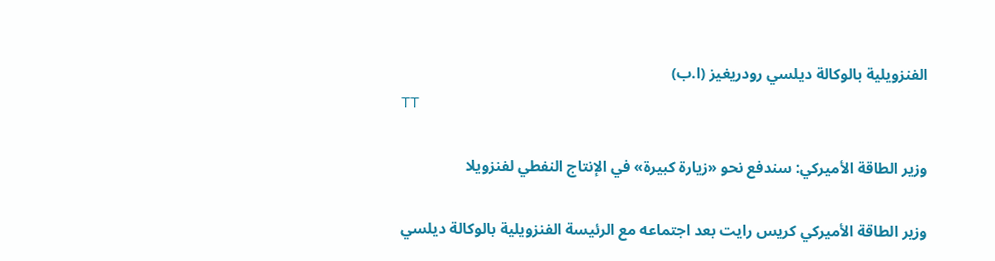الفنزويلية بالوكالة ديلسي رودريغيز (ا.ب)
TT

وزير الطاقة الأميركي: سندفع نحو «زيارة كبيرة» في الإنتاج النفطي لفنزويلا

وزير الطاقة الأميركي كريس رايت بعد اجتماعه مع الرئيسة الفنزويلية بالوكالة ديلسي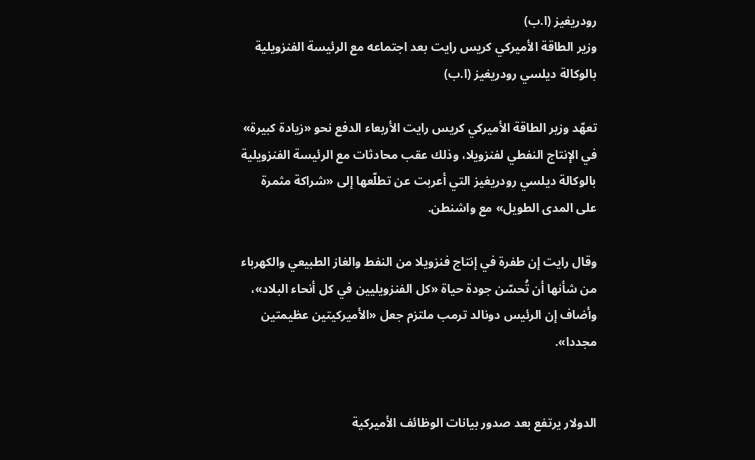رودريغيز (ا.ب)
وزير الطاقة الأميركي كريس رايت بعد اجتماعه مع الرئيسة الفنزويلية بالوكالة ديلسي رودريغيز (ا.ب)

تعهّد وزير الطاقة الأميركي كريس رايت الأربعاء الدفع نحو «زيادة كبيرة» في الإنتاج النفطي لفنزويلا، وذلك عقب محادثات مع الرئيسة الفنزويلية بالوكالة ديلسي رودريغيز التي أعربت عن تطلّعها إلى «شراكة مثمرة على المدى الطويل» مع واشنطن.

وقال رايت إن طفرة في إنتاج فنزويلا من النفط والغاز الطبيعي والكهرباء من شأنها أن تُحسّن جودة حياة «كل الفنزويليين في كل أنحاء البلاد»، وأضاف إن الرئيس دونالد ترمب ملتزم جعل «الأميركيتين عظيمتين مجددا».


الدولار يرتفع بعد صدور بيانات الوظائف الأميركية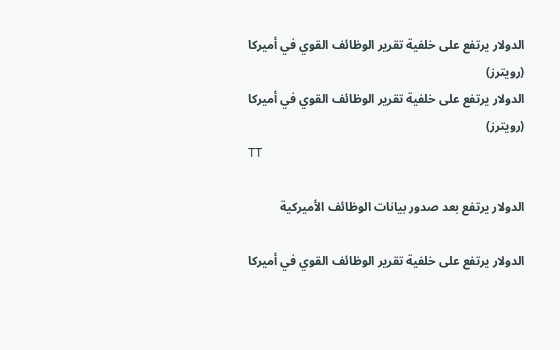الدولار يرتفع على خلفية تقرير الوظائف القوي في أميركا (رويترز)
الدولار يرتفع على خلفية تقرير الوظائف القوي في أميركا (رويترز)
TT

الدولار يرتفع بعد صدور بيانات الوظائف الأميركية

الدولار يرتفع على خلفية تقرير الوظائف القوي في أميركا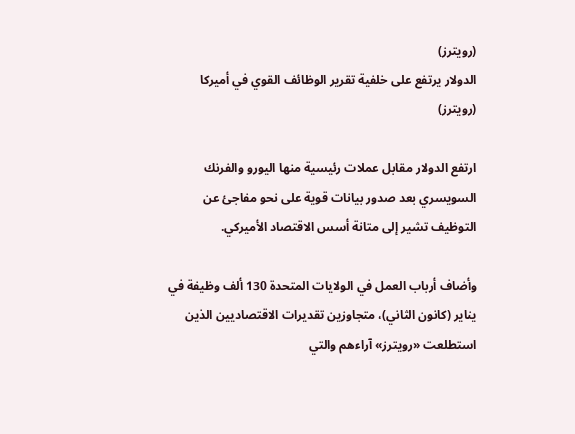(رويترز)
الدولار يرتفع على خلفية تقرير الوظائف القوي في أميركا (رويترز)

ارتفع الدولار مقابل عملات رئيسية منها اليورو والفرنك السويسري بعد صدور بيانات قوية على نحو مفاجئ عن التوظيف تشير إلى متانة أسس الاقتصاد الأميركي.

وأضاف أرباب العمل في الولايات المتحدة 130 ألف وظيفة في يناير (كانون الثاني)، متجاوزين تقديرات الاقتصاديين الذين استطلعت «رويترز» آراءهم والتي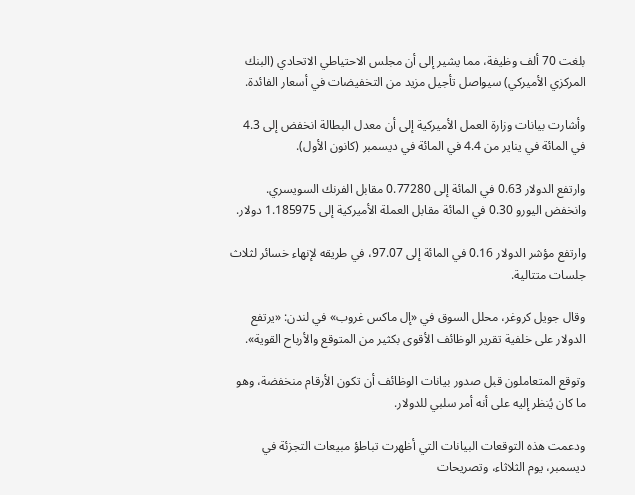بلغت 70 ألف وظيفة، مما يشير إلى أن مجلس الاحتياطي الاتحادي (البنك المركزي الأميركي) سيواصل تأجيل مزيد من التخفيضات في أسعار الفائدة.

وأشارت بيانات وزارة العمل الأميركية إلى أن معدل البطالة انخفض إلى 4.3 في المائة في يناير من 4.4 في المائة في ديسمبر (كانون الأول).

وارتفع الدولار 0.63 في المائة إلى 0.77280 مقابل الفرنك السويسري. وانخفض اليورو 0.30 في المائة مقابل العملة الأميركية إلى 1.185975 دولار.

وارتفع مؤشر الدولار 0.16 في المائة إلى 97.07، في طريقه لإنهاء خسائر لثلاث جلسات متتالية.

وقال جويل كروغر، محلل السوق في «إل ماكس غروب» في لندن: «يرتفع الدولار على خلفية تقرير الوظائف الأقوى بكثير من المتوقع والأرباح القوية».

وتوقع المتعاملون قبل صدور بيانات الوظائف أن تكون الأرقام منخفضة، ‌وهو ما كان يُنظر إليه ‌على أنه أمر سلبي للدولار.

ودعمت هذه التوقعات البيانات التي أظهرت تباطؤ ‌مبيعات التجزئة في ديسمبر، يوم الثلاثاء، وتصريحات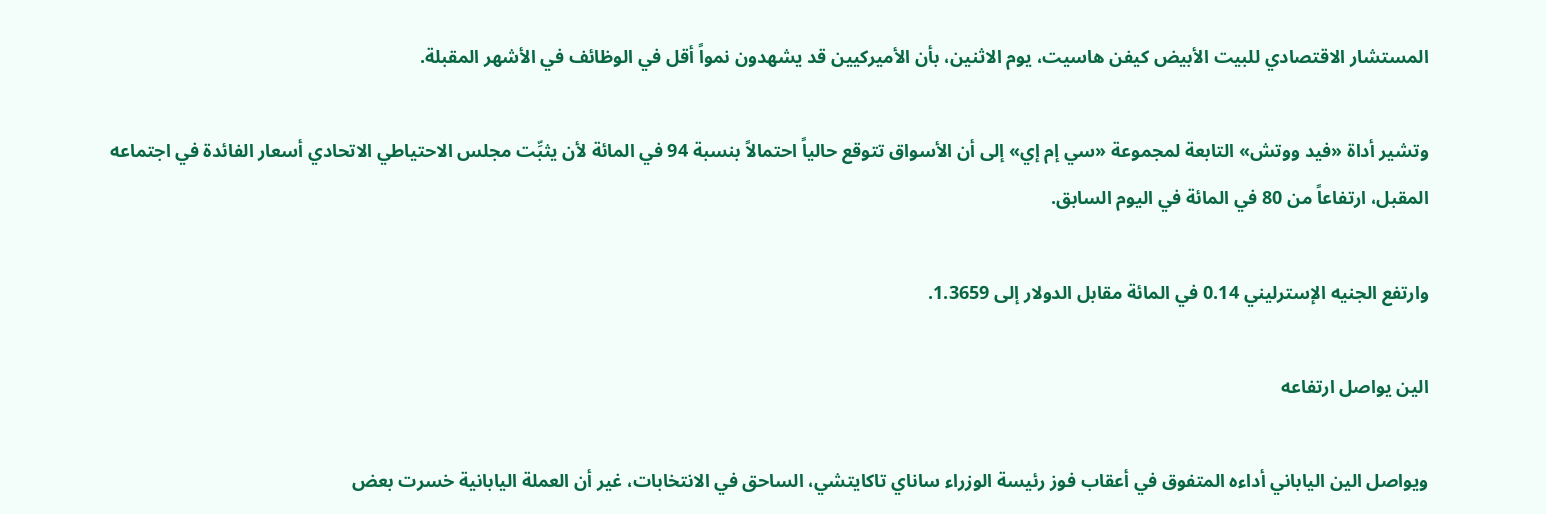المستشار ‌الاقتصادي للبيت الأبيض كيفن هاسيت، يوم الاثنين، بأن الأميركيين قد يشهدون نمواً أقل في الوظائف في الأشهر المقبلة.

وتشير أداة «فيد ووتش» التابعة لمجموعة «سي إم إي» إلى أن الأسواق تتوقع حالياً احتمالاً بنسبة 94 في المائة لأن ‌يثبِّت مجلس الاحتياطي الاتحادي أسعار الفائدة في اجتماعه المقبل، ارتفاعاً من 80 في المائة في اليوم السابق.

وارتفع الجنيه الإسترليني 0.14 في المائة مقابل الدولار إلى 1.3659.

الين يواصل ارتفاعه

ويواصل الين الياباني أداءه المتفوق في أعقاب فوز رئيسة الوزراء ساناي تاكايتشي، الساحق في الانتخابات، غير أن العملة اليابانية خسرت بعض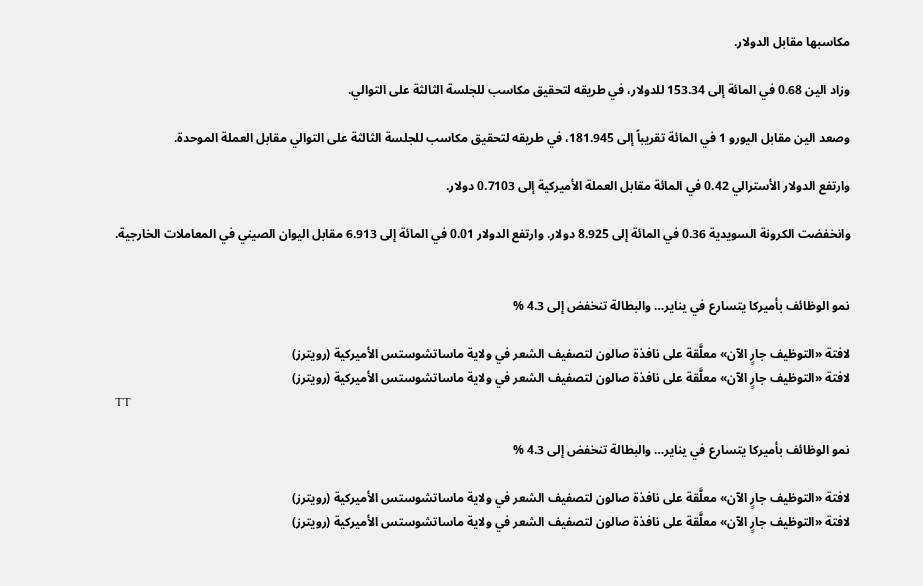مكاسبها مقابل الدولار.

وزاد الين 0.68 في المائة إلى 153.34 للدولار، في طريقه لتحقيق مكاسب للجلسة الثالثة على التوالي.

وصعد الين مقابل اليورو 1 في المائة تقريباً إلى 181.945، في طريقه لتحقيق مكاسب للجلسة الثالثة على التوالي مقابل العملة الموحدة.

وارتفع الدولار الأسترالي 0.42 في المائة مقابل العملة الأميركية إلى 0.7103 دولار.

وانخفضت الكرونة السويدية 0.36 في المائة إلى 8.925 دولار. وارتفع الدولار 0.01 في المائة إلى 6.913 مقابل اليوان الصيني في المعاملات الخارجية.


نمو الوظائف بأميركا يتسارع في يناير… والبطالة تنخفض إلى 4.3 %

لافتة «التوظيف جارٍ الآن» معلَّقة على نافذة صالون لتصفيف الشعر في ولاية ماساتشوستس الأميركية (رويترز)
لافتة «التوظيف جارٍ الآن» معلَّقة على نافذة صالون لتصفيف الشعر في ولاية ماساتشوستس الأميركية (رويترز)
TT

نمو الوظائف بأميركا يتسارع في يناير… والبطالة تنخفض إلى 4.3 %

لافتة «التوظيف جارٍ الآن» معلَّقة على نافذة صالون لتصفيف الشعر في ولاية ماساتشوستس الأميركية (رويترز)
لافتة «التوظيف جارٍ الآن» معلَّقة على نافذة صالون لتصفيف الشعر في ولاية ماساتشوستس الأميركية (رويترز)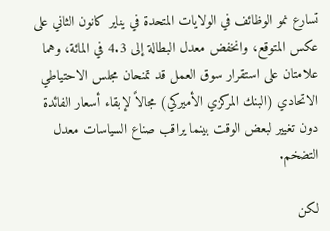تسارع نمو الوظائف في الولايات المتحدة في يناير كانون الثاني على عكس المتوقع، وانخفض معدل البطالة إلى 4.3 في المائة، وهما علامتان على استقرار سوق العمل قد تمنحان مجلس الاحتياطي الاتحادي (البنك المركزي الأميركي) مجالاً لإبقاء أسعار الفائدة دون تغيير لبعض الوقت بينما يراقب صناع السياسات معدل التضخم.

لكن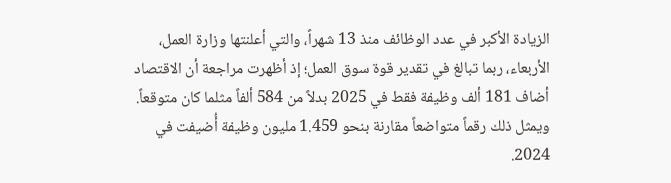الزيادة الأكبر في عدد الوظائف منذ 13 شهراً، والتي أعلنتها وزارة العمل، الأربعاء، ‌ربما تبالغ في تقدير ‌قوة سوق العمل؛ إذ أظهرت مراجعة أن الاقتصاد أضاف 181 ألف وظيفة فقط في 2025 بدلاً من 584 ألفاً مثلما كان متوقعاً. ويمثل ذلك رقماً متواضعاً مقارنة بنحو 1.459 مليون وظيفة أُضيفت في 2024.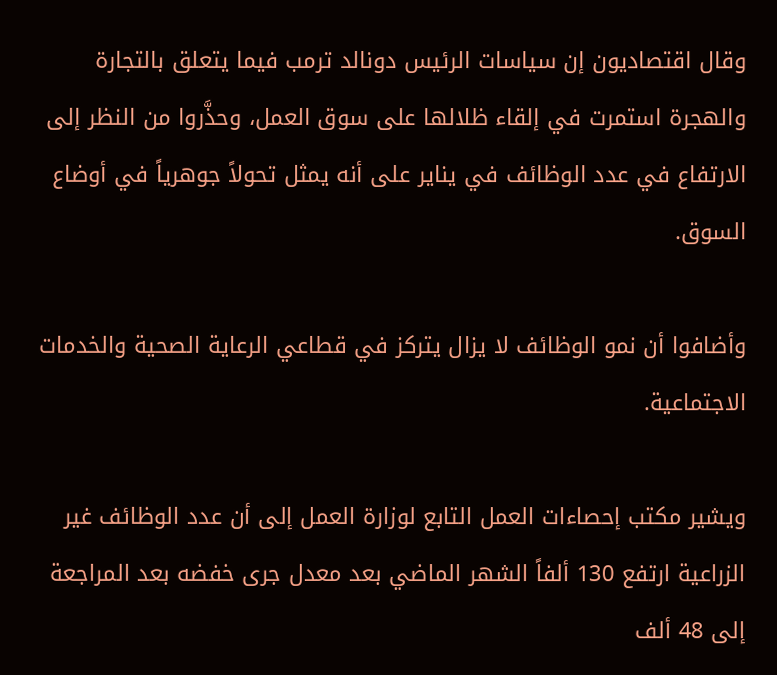وقال اقتصاديون إن سياسات الرئيس دونالد ترمب فيما يتعلق بالتجارة والهجرة استمرت ‌في إلقاء ظلالها ‌على سوق العمل، وحذَّروا من النظر إلى الارتفاع في ‌عدد الوظائف في يناير ‌على أنه يمثل تحولاً جوهرياً في أوضاع السوق.

وأضافوا أن نمو الوظائف لا يزال يتركز في قطاعي الرعاية الصحية والخدمات الاجتماعية.

ويشير مكتب إحصاءات العمل التابع ‌لوزارة العمل إلى أن عدد الوظائف غير الزراعية ارتفع 130 ألفاً الشهر الماضي بعد معدل جرى خفضه بعد المراجعة إلى 48 ألف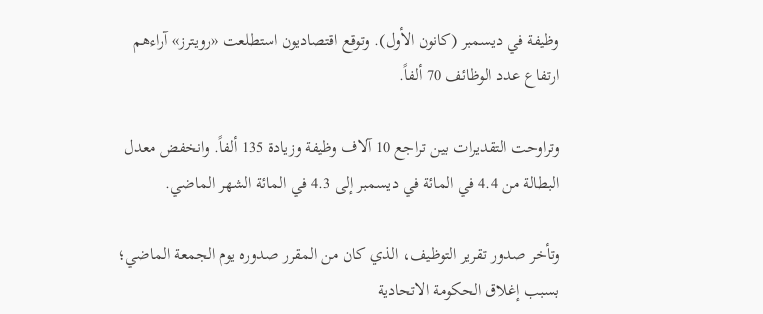وظيفة في ديسمبر (كانون الأول). وتوقع اقتصاديون استطلعت «رويترز» آراءهم ارتفاع عدد الوظائف 70 ألفاً.

وتراوحت التقديرات بين تراجع 10 آلاف وظيفة وزيادة 135 ألفاً. وانخفض معدل البطالة من 4.4 في المائة في ديسمبر إلى 4.3 في المائة الشهر الماضي.

وتأخر صدور تقرير التوظيف، الذي كان من المقرر صدوره يوم الجمعة الماضي؛ بسبب إغلاق الحكومة الاتحادية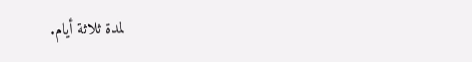لمدة ثلاثة أيام.